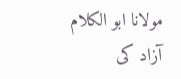مولانا ابو الکلام آزاد کی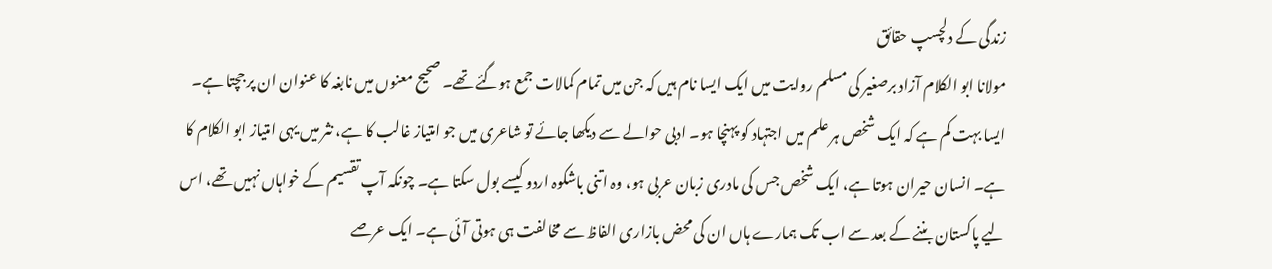زندگی کے دلچسپ حقائق
مولانا ابو الکلام آزاد برصغیر کی مسلم روایت میں ایک ایسا نام ہیں کہ جن میں تمام کمالات جمع ہوگئے تھے۔ صحیح معنوں میں نابغہ کا عنوان ان پر جچتا ہے۔ ایسا بہت کم ہے کہ ایک شخص ہر علم میں اجتہاد کو پہنچا ہو۔ ادبی حوالے سے دیکھا جائے تو شاعری میں جو امتیاز غالب کا ہے، نثر میں یہی امتیاز ابو الکلام کا ہے۔ انسان حیران ہوتا ہے، ایک شخص جس کی مادری زبان عربی ہو، وہ اتنی باشکوہ اردو کیسے بول سکتا ہے۔ چونکہ آپ تقسیم کے خواہاں نہیں تھے، اس لیے پاکستان بننے کے بعد سے اب تک ہمارے ہاں ان کی محض بازاری الفاظ سے مخالفت ہی ہوتی آئی ہے۔ ایک عرصے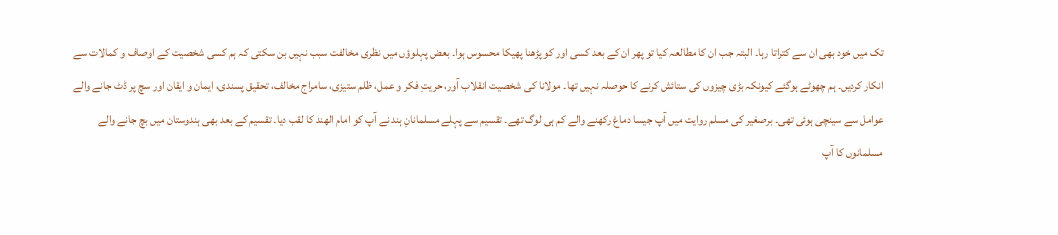تک میں خود بھی ان سے کتراتا رہا۔ البتہ جب ان کا مطالعہ کیا تو پھر ان کے بعد کسی اور کو پڑھنا پھیکا محسوس ہوا۔ بعض پہلوؤں میں نظری مخالفت سبب نہیں بن سکتی کہ ہم کسی شخصیت کے اوصاف و کمالات سے انکار کردیں۔ ہم چھوٹے ہوگئے کیونکہ بڑی چیزوں کی ستائش کرنے کا حوصلہ نہیں تھا۔ مولانا کی شخصیت انقلاب آور، حریتِ فکر و عمل، ظلم ستیزی، سامراج مخالف، تحقیق پسندی، ایمان و ایقان اور سچ پر ڈٹ جانے والے عوامل سے سینچی ہوئی تھی۔ برصغیر کی مسلم روایت میں آپ جیسا دماغ رکھنے والے کم ہی لوگ تھے۔ تقسیم سے پہلے مسلمانانِ ہند نے آپ کو امام الھند کا لقب دیا۔ تقسیم کے بعد بھی ہندوستان میں بچ جانے والے مسلمانوں کا آپ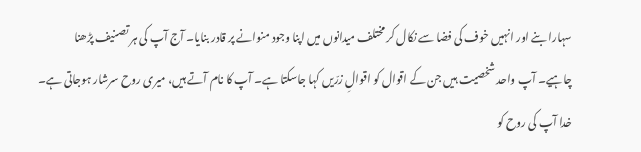سہارا بنے اور انہیں خوف کی فضا سے نکال کر مختلف میدانوں میں اپنا وجود منوانے پر قادر بنایا۔ آج آپ کی ہر تصنیف پڑھنا چاہیے۔ آپ واحد شخصیت ہیں جن کے اقوال کو اقوالِ زرّیں کہا جاسکتا ہے۔ آپ کا نام آتے ہیں، میری روح سرشار ہوجاتی ہے۔ خدا آپ کی روح کو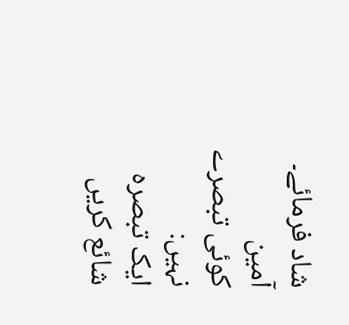شاد فرمائے۔ آمین
کوئی تبصرے نہیں:
ایک تبصرہ شائع کریں